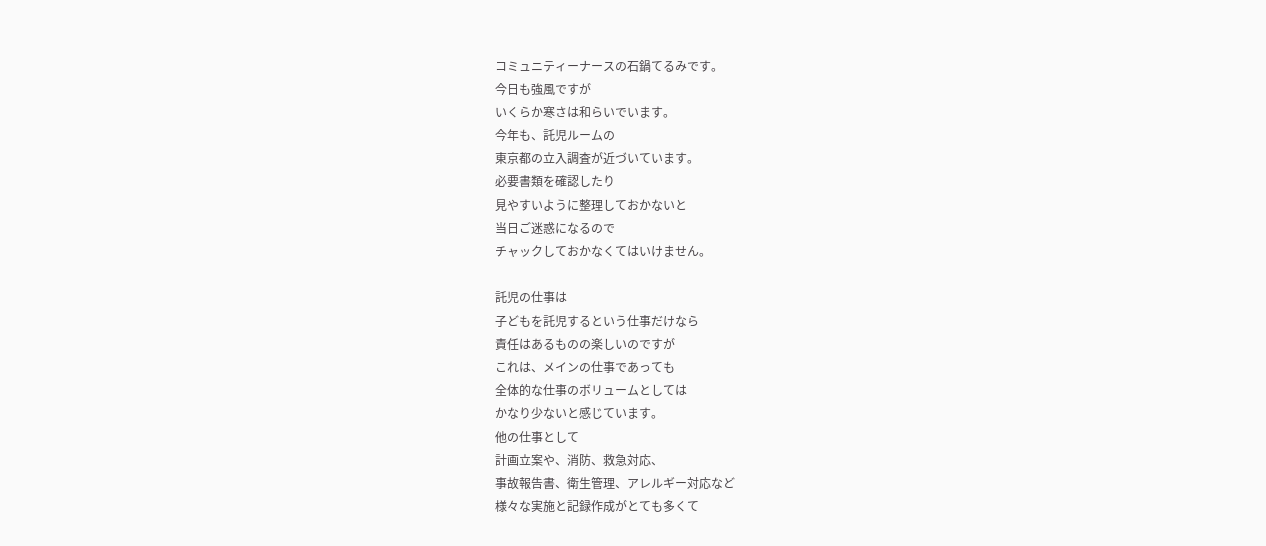コミュニティーナースの石鍋てるみです。
今日も強風ですが
いくらか寒さは和らいでいます。
今年も、託児ルームの
東京都の立入調査が近づいています。
必要書類を確認したり
見やすいように整理しておかないと
当日ご迷惑になるので
チャックしておかなくてはいけません。

託児の仕事は
子どもを託児するという仕事だけなら
責任はあるものの楽しいのですが
これは、メインの仕事であっても
全体的な仕事のボリュームとしては
かなり少ないと感じています。
他の仕事として
計画立案や、消防、救急対応、
事故報告書、衛生管理、アレルギー対応など
様々な実施と記録作成がとても多くて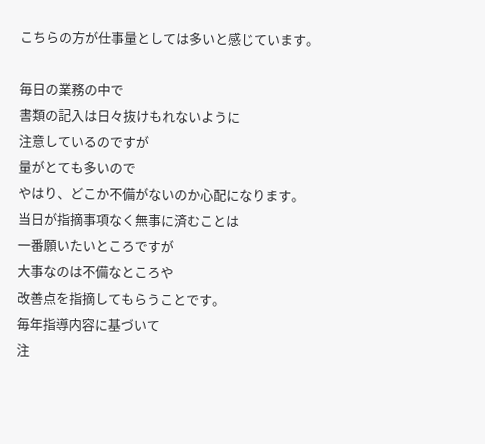こちらの方が仕事量としては多いと感じています。

毎日の業務の中で
書類の記入は日々抜けもれないように
注意しているのですが
量がとても多いので
やはり、どこか不備がないのか心配になります。
当日が指摘事項なく無事に済むことは
一番願いたいところですが
大事なのは不備なところや
改善点を指摘してもらうことです。
毎年指導内容に基づいて
注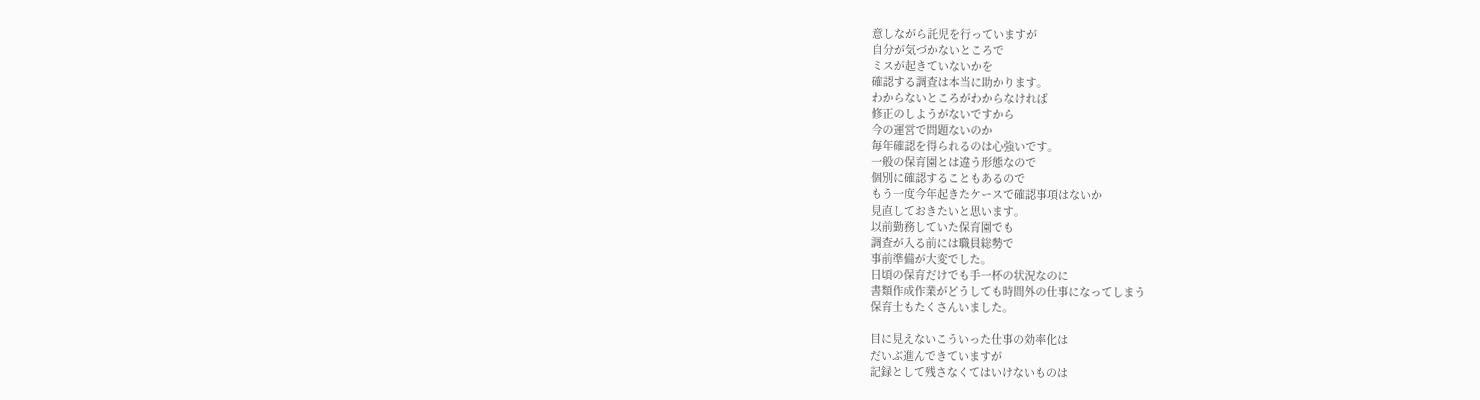意しながら託児を行っていますが
自分が気づかないところで
ミスが起きていないかを
確認する調査は本当に助かります。
わからないところがわからなければ
修正のしようがないですから
今の運営で問題ないのか
毎年確認を得られるのは心強いです。
一般の保育園とは違う形態なので
個別に確認することもあるので
もう一度今年起きたケースで確認事項はないか
見直しておきたいと思います。
以前勤務していた保育園でも
調査が入る前には職員総勢で
事前準備が大変でした。
日頃の保育だけでも手一杯の状況なのに
書類作成作業がどうしても時間外の仕事になってしまう
保育士もたくさんいました。

目に見えないこういった仕事の効率化は
だいぶ進んできていますが
記録として残さなくてはいけないものは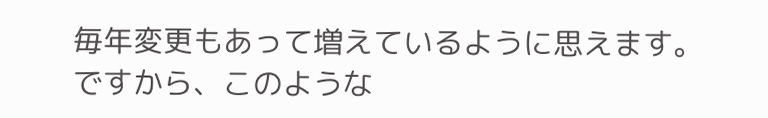毎年変更もあって増えているように思えます。
ですから、このような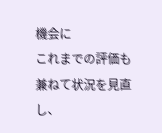機会に
これまでの評価も兼ねて状況を見直し、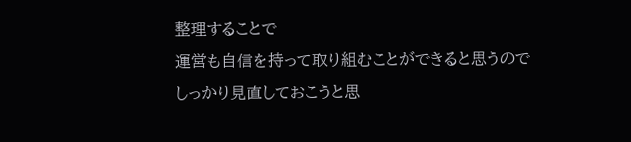整理することで
運営も自信を持って取り組むことができると思うので
しっかり見直しておこうと思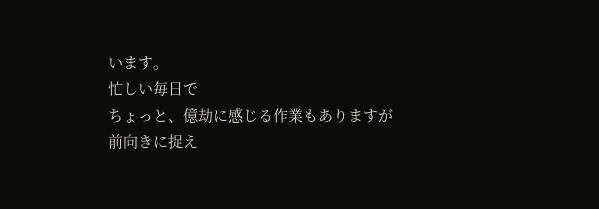います。
忙しい毎日で
ちょっと、億劫に感じる作業もありますが
前向きに捉え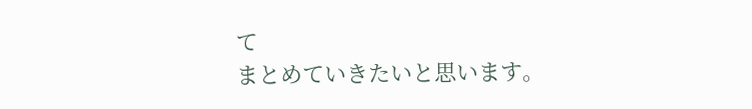て
まとめていきたいと思います。